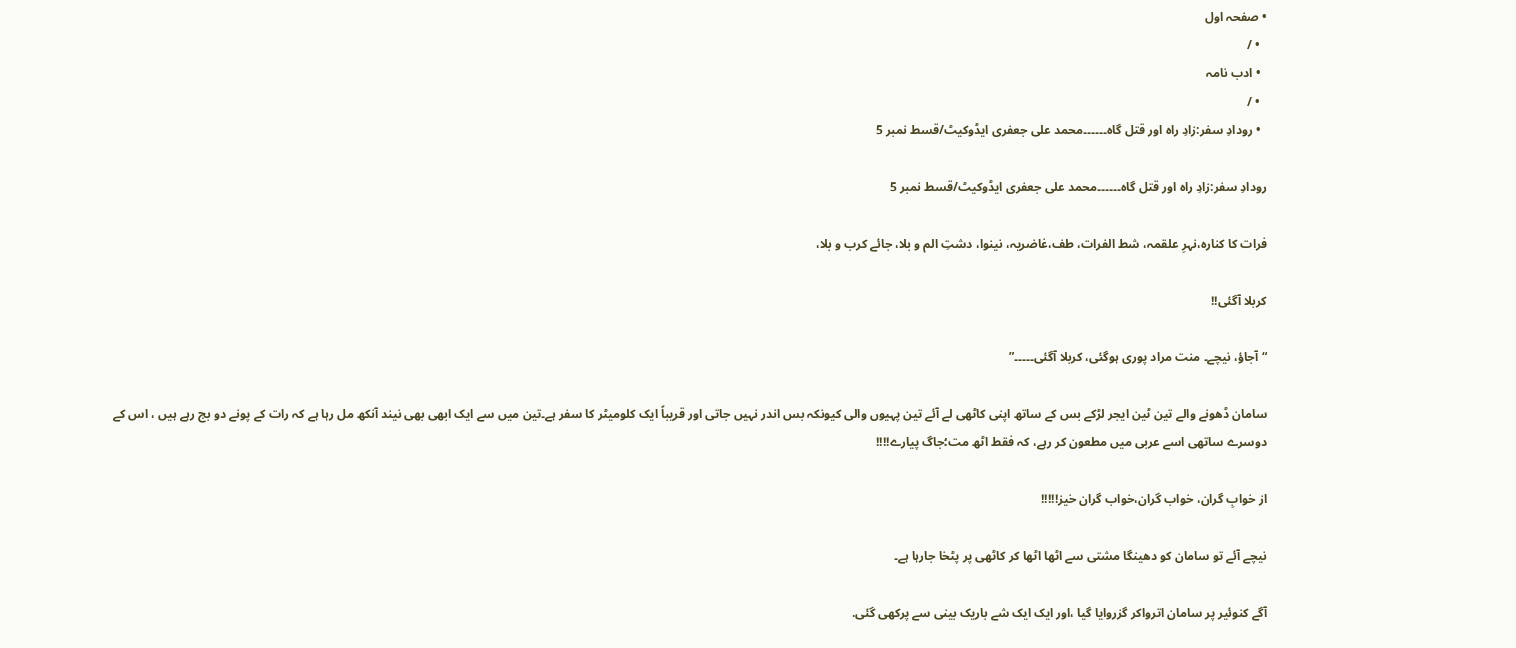• صفحہ اول
  • /
  • ادب نامہ
  • /
  • رودادِ سفر:زادِ راہ اور قتل گاہ۔۔۔۔۔۔محمد علی جعفری ایڈوکیٹ/قسط نمبر 5

رودادِ سفر:زادِ راہ اور قتل گاہ۔۔۔۔۔۔محمد علی جعفری ایڈوکیٹ/قسط نمبر 5

فرات کا کنارہ،نہرِ علقمہ، شط الفرات، طف،غاضریہ، نینوا، دشتِ الم و بلا، جائے کرب و بلا،

کربلا آگئی!!

“آجاؤ، نیچے۔ منت مراد پوری ہوگئی، کربلا آگئی۔۔۔۔۔”

سامان ڈھونے والے تین ٹین ایجر لڑکے بس کے ساتھ اپنی کاٹھی لے آئے تین پہیوں والی کیونکہ بس اندر نہیں جاتی اور قریباً ایک کلومیٹر کا سفر ہے۔تین میں سے ایک ابھی بھی نیند آنکھ مل رہا ہے کہ رات کے پونے دو بج رہے ہیں ، اس کے دوسرے ساتھی اسے عربی میں مطعون کر رہے، کہ فقط اٹھ مت؛جاگ پیارے!!!!

از خوابِ گران، خواب گران،خواب گران خیز!!!!!

نیچے آئے تو سامان کو دھینگا مشتی سے اٹھا اٹھا کر کاٹھی پر پٹخا جارہا ہے۔

آگے کنوئیر پر سامان اترواکر گزروایا گیا ،اور ایک ایک شے باریک بینی سے پرکھی گئی.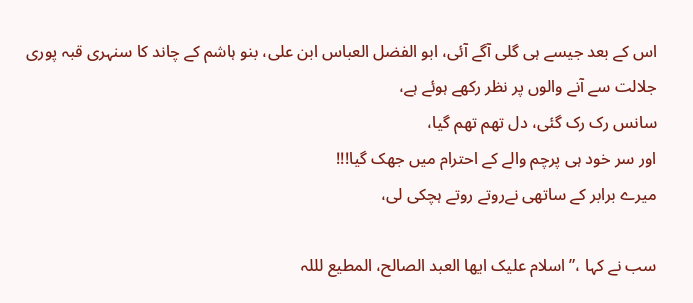اس کے بعد جیسے ہی گلی آگے آئی، ابو الفضل العباس ابن علی، بنو ہاشم کے چاند کا سنہری قبہ پوری جلالت سے آنے والوں پر نظر رکھے ہوئے ہے،
سانس رک رک گئی، دل تھم تھم گیا،
اور سر خود ہی پرچم والے کے احترام میں جھک گیا!!!
میرے برابر کے ساتھی نےروتے روتے ہچکی لی،

سب نے کہا ،” اسلام علیک ایھا العبد الصالح، المطیع لللہ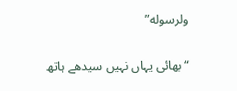ولرسوله”

“بھائی یہاں نہیں سیدھے ہاتھ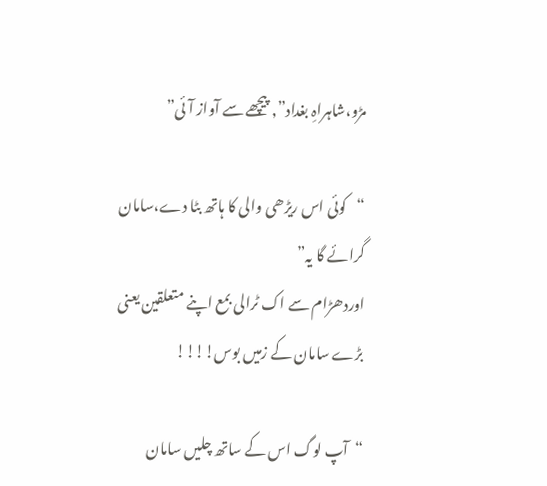مڑو،شاہراہِ بغداد”, پیچھے سے آواز آئی”

“کوئی اس ریڑھی والی کا ہاتھ بٹا دے،سامان گرائے گا یہ”
اوردھڑام سے اک ٹرالی بمع اپنے متعلقین یعنی بڑے سامان کے زمیں بوس!!!!

“آپ لوگ اس کے ساتھ چلیں سامان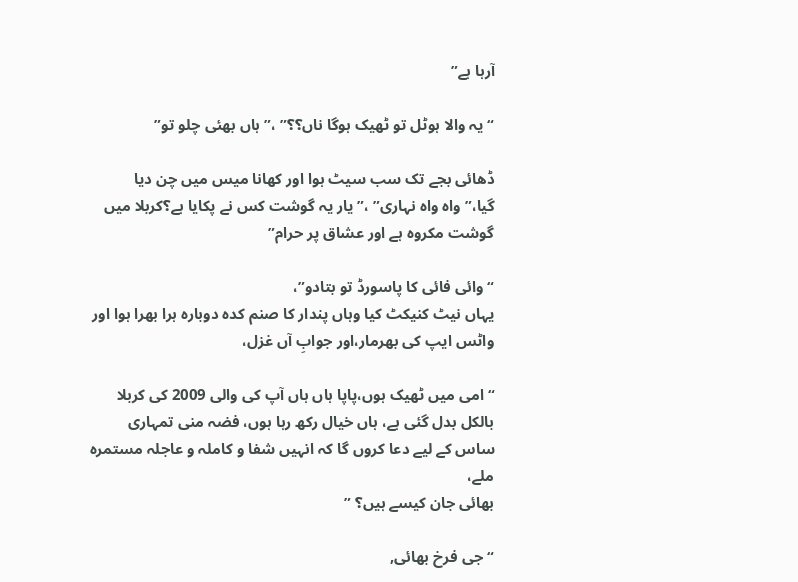آرہا ہے”

“یہ والا ہوٹل تو ٹھیک ہوگا ناں؟؟” ،”ہاں بھئی چلو تو”

ڈھائی بجے تک سب سیٹ ہوا اور کھانا میس میں چن دیا گیا،”واہ واہ نہاری” ،”یار یہ گوشت کس نے پکایا ہے؟کربلا میں گوشت مکروہ ہے اور عشاق پر حرام”

“وائی فائی کا پاسورڈ تو بتادو”،
یہاں نیٹ کنیکٹ کیا وہاں پندار کا صنم کدہ دوبارہ ہرا بھرا ہوا اور واٹس ایپ کی بھرمار،اور جوابِ آں غزل،

“امی میں ٹھیک ہوں،پاپا ہاں ہاں آپ کی والی 2009 کی کربلا بالکل بدل گئی ہے، ہاں خیال رکھ رہا ہوں، فضہ منی تمہاری ساس کے لیے دعا کروں گا کہ انہیں شفا و کاملہ و عاجلہ مستمرہ ملے،
بھائی جان کیسے ہیں؟ ”

“جی فرخ بھائی,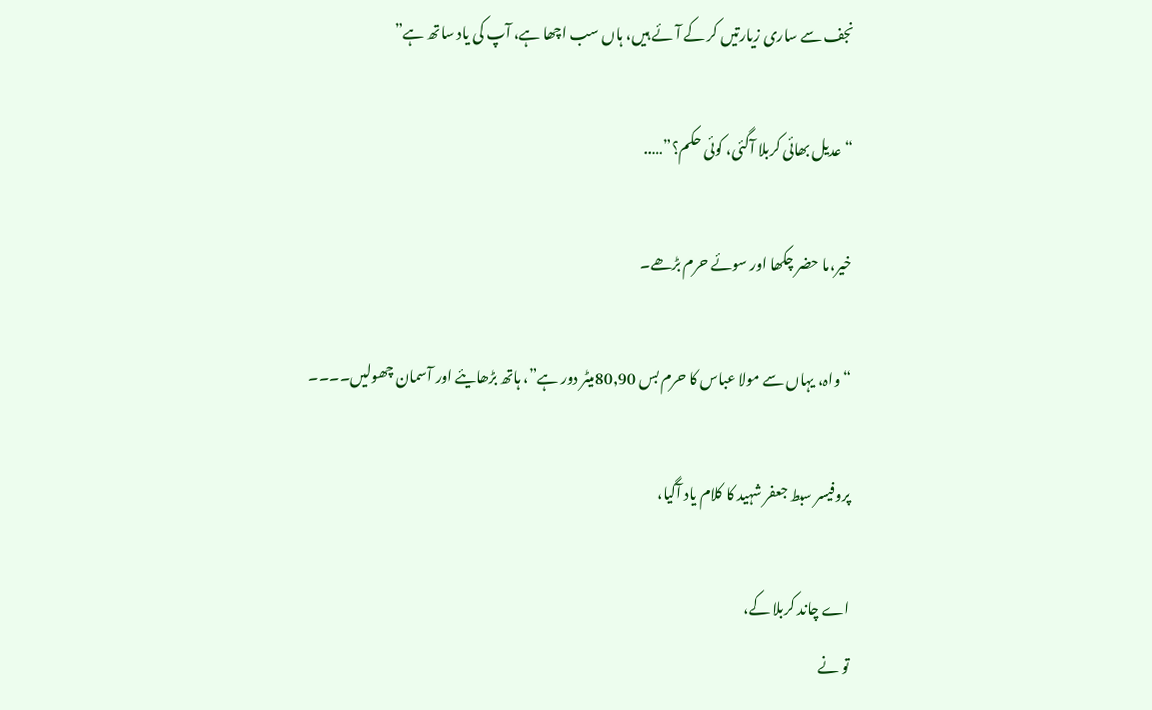نجف سے ساری زیارتیں کر کے آئے ہیں، ہاں سب اچھا ہے، آپ کی یاد ساتھ ہے”

“عدیل بھائی کربلا آگئی، کوئی حکم؟”…..

خیر،ما حضر چکھا اور سوئے حرم بڑھے۔

“واہ، یہاں سے مولا عباس کا حرم بس 80,90میٹر دور ہے”، ہاتھ بڑھایئے اور آسمان چھولیں۔۔۔۔

پروفیسر سبط جعفر شہید کا کلام یاد آگیا،

اے چاند کربلا کے،
تو نے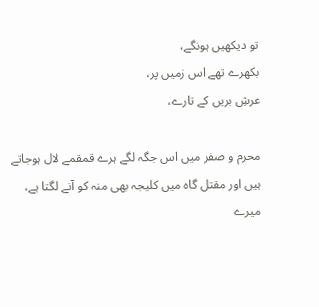تو دیکھیں ہونگے،
بکھرے تھے اس زمیں پر،
عرشِ بریں کے تارے،

محرم و صفر میں اس جگہ لگے ہرے قمقمے لال ہوجاتے ہیں اور مقتل گاہ میں کلیجہ بھی منہ کو آنے لگتا ہے،
میرے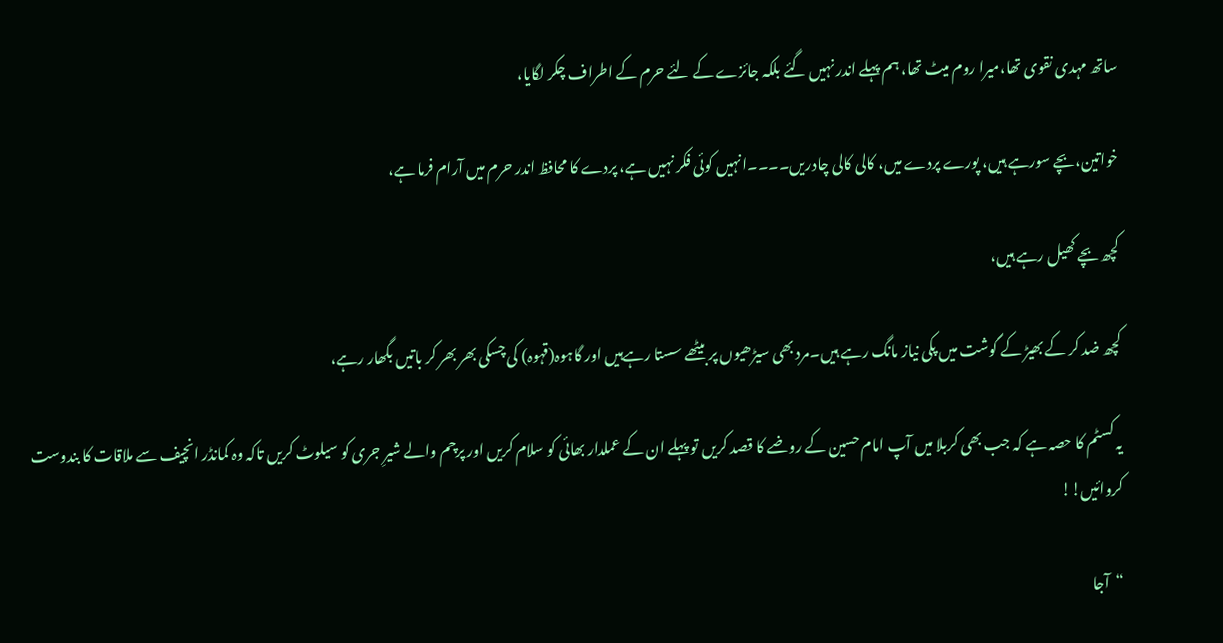ساتھ مہدی نقوی تھا،میرا روم میٹ تھا، ہم پہلے اندر نہیں گئے بلکہ جائزے کے لئے حرم کے اطراف چکر لگایا،

خواتین،بچے سورہے ہیں، پورے پردے میں، کالی کالی چادریں۔۔۔۔انہیں کوئی فکر نہیں ہے، پردے کا محافظ اندر حرم میں آرام فرما ہے،

کچھ بچے کھیل رہے ہیں،

کچھ ضد کر کے بھیڑ کے گوشت میں پکی نیاز مانگ رہے ہیں۔مرد بھی سیڑھیوں پر بیٹھے سستا رہےہیں اور گاہوہ(قہوہ) کی چسکی بھر بھر کر باتیں بگھار رہے،

یہ کسٹم کا حصہ ہے کہ جب بھی کربلا میں آپ امام حسین کے روضے کا قصد کریں تو پہلے ان کے عملدار بھائی کو سلام کریں اور پرچم والے شیرِ جری کو سیلوٹ کریں تاکہ وہ کمانڈر انچیف سے ملاقات کا بندوست کروائیں!!

“آجا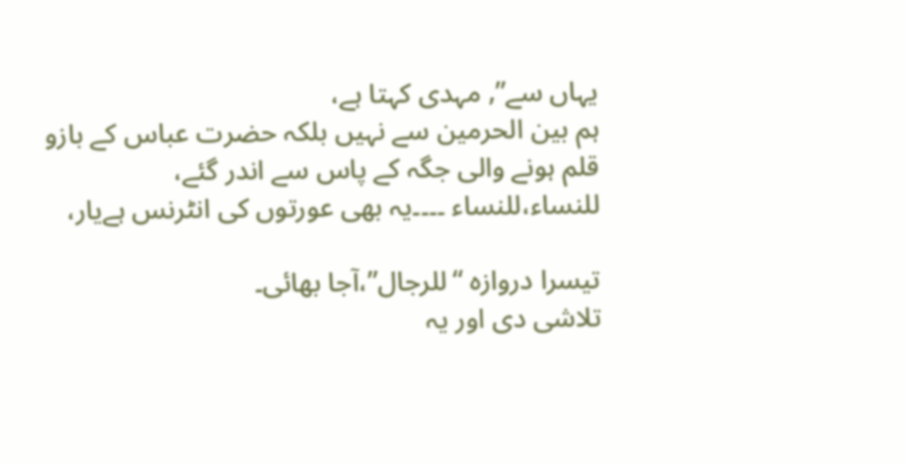یہاں سے”, مہدی کہتا ہے،
ہم بین الحرمین سے نہیں بلکہ حضرت عباس کے بازو قلم ہونے والی جگہ کے پاس سے اندر گئے،
للنساء،للنساء ۔۔۔۔یہ بھی عورتوں کی انٹرنس ہےیار،

تیسرا دروازہ “للرجال”،آجا بھائی۔
تلاشی دی اور یہ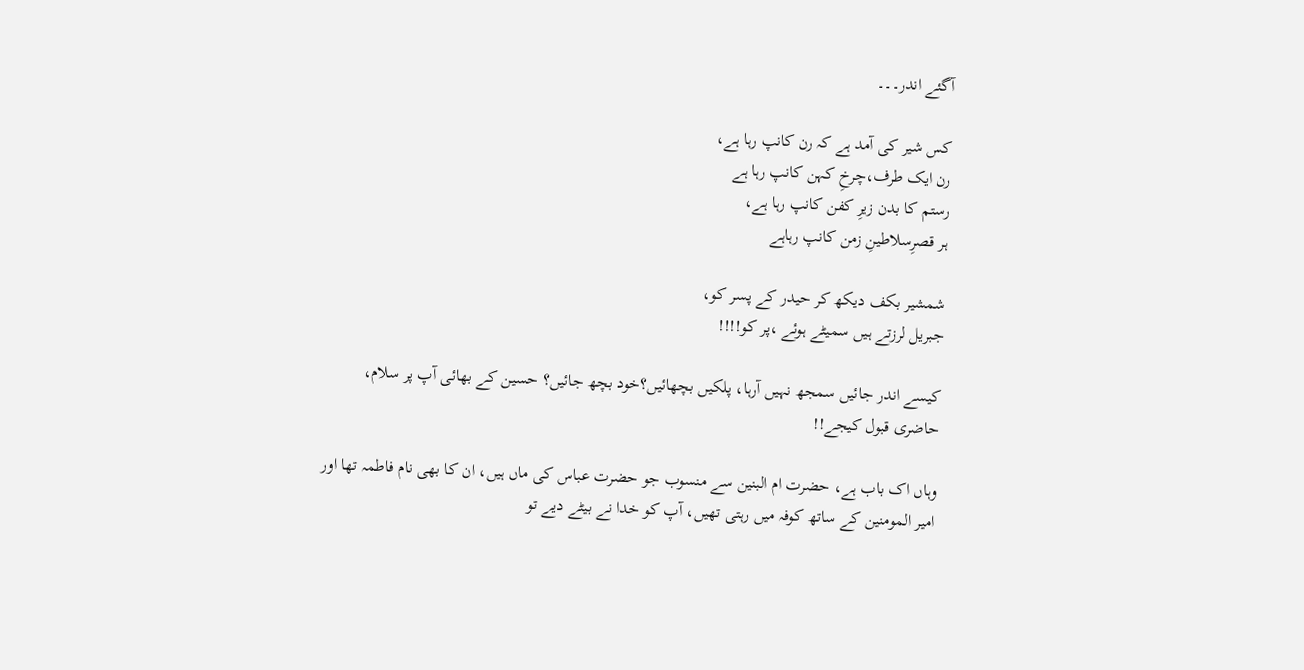آگئے اندر۔۔۔

کس شیر کی آمد ہے کہ رن کانپ رہا ہے،
رن ایک طرف،چرخِ کہن کانپ رہا ہے
رستم کا بدن زیرِ کفن کانپ رہا ہے،
ہر قصرِسلاطینِ زمن کانپ رہاہے

شمشیر بکف دیکھ کر حیدر کے پسر کو،
جبریل لرزتے ہیں سمیٹے ہوئے ،پر کو!!!!

کیسے اندر جائیں سمجھ نہیں آرہا، پلکیں بچھائیں؟خود بچھ جائیں؟ حسین کے بھائی آپ پر سلام،
حاضری قبول کیجے!!

وہاں اک باب ہے، حضرت ام البنین سے منسوب جو حضرت عباس کی ماں ہیں، ان کا بھی نام فاطمہ تھا اور امیر المومنین کے ساتھ کوفہ میں رہتی تھیں، آپ کو خدا نے بیٹے دیے تو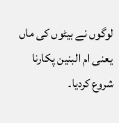لوگوں نے بیٹوں کی ماں یعنی ام البنین پکارنا شروع کردیا۔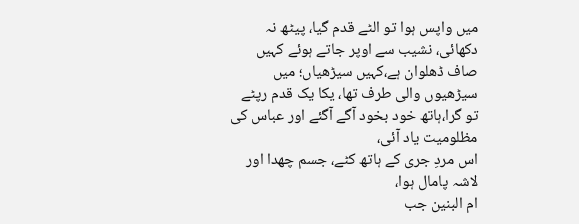میں واپس ہوا تو الٹے قدم گیا، پیٹھ نہ دکھائی، نشیب سے اوپر جاتے ہوئے کہیں صاف ڈھلوان ہے،کہیں سیڑھیاں؛ میں سیڑھیوں والی طرف تھا، یکا یک قدم رپٹے تو گرا،ہاتھ خود بخود آگے آگئے اور عباس کی مظلومیت یاد آئی،
اس مردِ جری کے ہاتھ کٹے، جسم چھدا اور لاشہ پامال ہوا،
ام البنین جب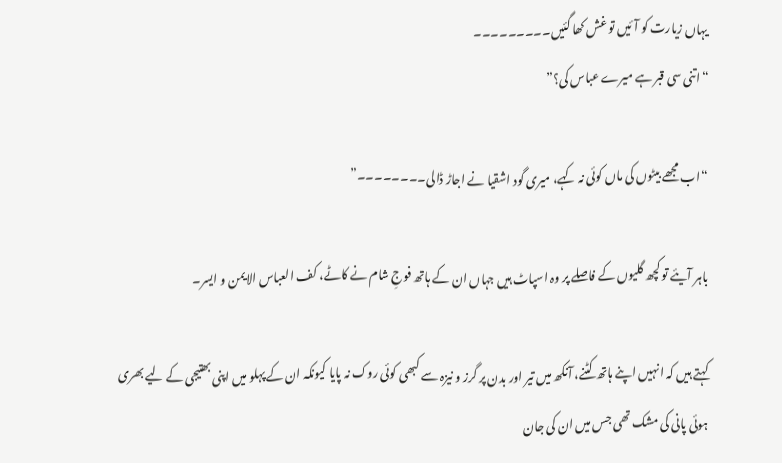یہاں زیارت کو آئیں تو غش کھا گئیں۔۔۔۔۔۔۔۔۔
“اتنی سی قبر ہے میرے عباس کی؟”

“اب مجھے بیٹوں کی ماں کوئی نہ کہے، میری گود اشقیا نے اجاڑ ڈالی۔۔۔۔۔۔۔۔”

باہر آیئے تو کچھ گلیوں کے فاصلے پر وہ اسپاٹ ہیں جہاں ان کے ہاتھ فوجِ شام نے کاٹے، کف العباس الایمن و ایسر۔

کہتے ہیں کہ انہیں اپنے ہاتھ کٹنے، آنکھ میں تیر اور بدن پر گرز و نیزہ سے کبھی کوئی روک نہ پایا کیونکہ ان کے پہلو میں اپنی بھتیجی کے لیے بھری ہوئی پانی کی مشک تھی جس میں ان کی جان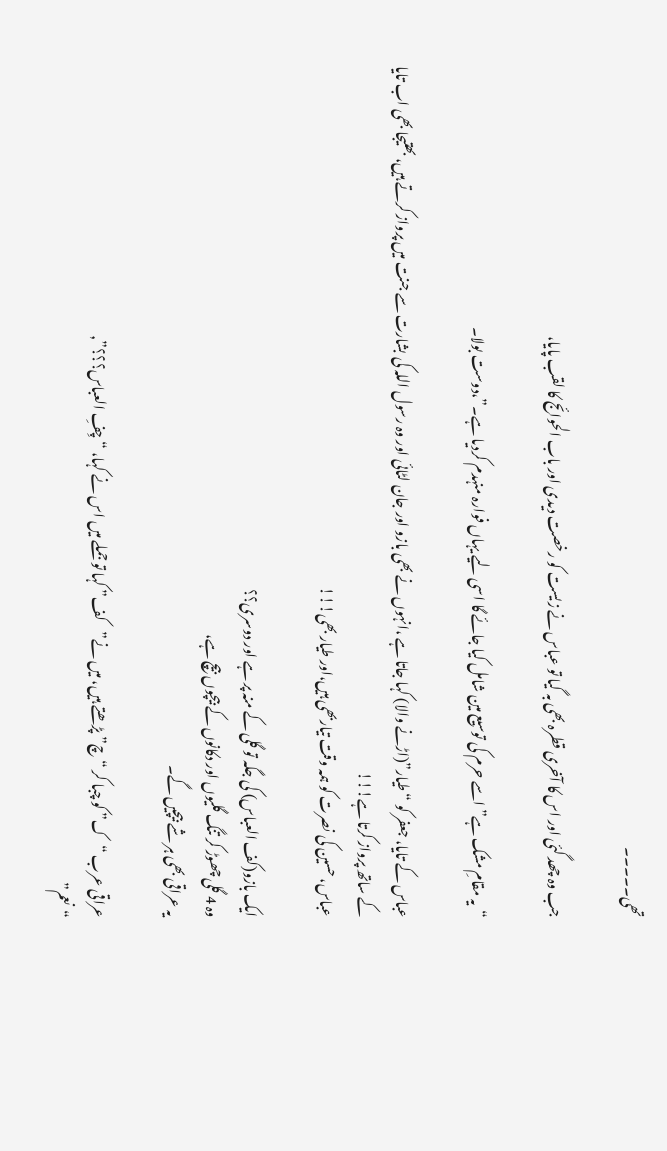تھی۔۔۔۔۔

جب وہ چھد گئی اور اس کا آخری قطرہ بھی بہ گیا تو عباس نے زیست کو رخصت دیدی اور باب الحوائج کا لقب پایا،

“یہ مقامِ مشک ہے” اسے حرم کی توسیع مین شامل کیا جائے گا اسی لیے یہاں فوارہ منہدم کردیا ہے۔”،دوست بولا۔

عباس کے تایا، جعفر کو “طیار”(اڑنے والا) کہا جاتا ہے ،انہوں نے بھی بازو اور جان لٹائی اور وہ رسول اللہ کی بشارت سے جنت میں پرواز کرتے ہیں، بھتیجا بھی اب تایا کے ساتھ پرواز کرتا ہے!!!
عباس، حسین کی نصرت کو ہمہ وقت تیاربھی ہیں،اور طیار بھی!!!

ایک بازو(کف العباس) کی جگہ تو گلی کے منہ پر ہے اور دوسری؟؟
وہ 4 گلی چھوڑ کر تنگ گلیوں اور دکانوں کے بیچوں بیچ ہے،
یہ عراقی بھی ہر شے بیچیں گے۔

عراقی عرب “ک” کو چبا کر “چ” پڑھتے ہیں، میں نے”کف” کہا تو جملے میں اس نے کہا، “چِفِ العباس؟؟؟”,
“نعم”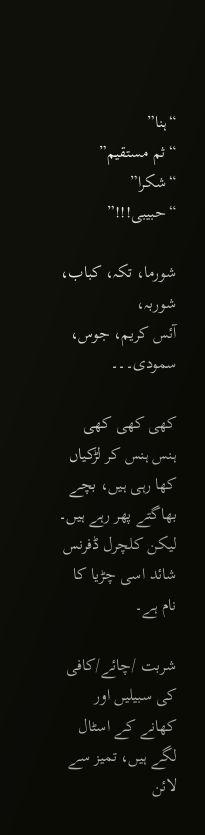“ہنا”
“ثم مستقیم”
“شکرا”
“حبیبی!!!”

شورما، تکہ، کباب، شوربہ،
آئس کریم، جوس، سمودی۔۔۔

کھی کھی کھی ہنس ہنس کر لڑکیاں کھا رہی ہیں، بچے بھاگتے پھر رہے ہیں۔ لیکن کلچرل ڈفرنس شائد اسی چڑیا کا نام ہے۔

شربت /چائے/کافی کی سبیلیں اور کھانے کے اسٹال لگے ہیں، تمیز سے لائن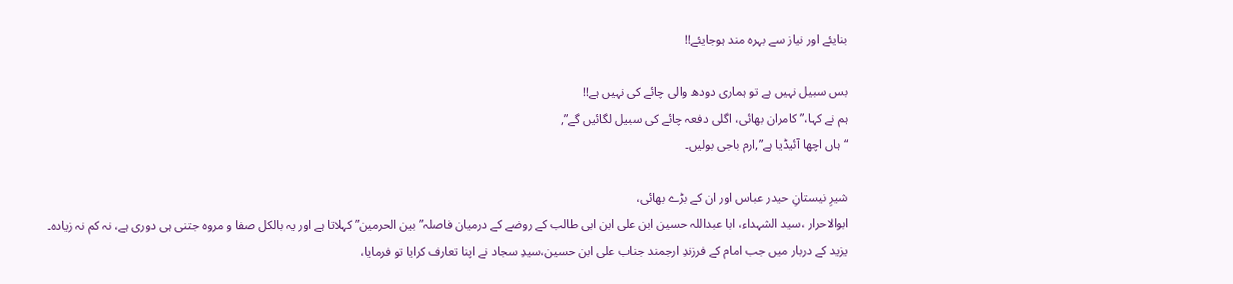بنایئے اور نیاز سے بہرہ مند ہوجایئے!!

بس سبیل نہیں ہے تو ہماری دودھ والی چائے کی نہیں ہے!!
ہم نے کہا،”کامران بھائی، اگلی دفعہ چائے کی سبیل لگائیں گے”,
“ہاں اچھا آئیڈیا ہے”,ارم باجی بولیں۔

شیرِ نیستانِ حیدر عباس اور ان کے بڑے بھائی،
ابوالاحرار ،سید الشہداء، ابا عبداللہ حسین ابن علی ابن ابی طالب کے روضے کے درمیان فاصلہ” بین الحرمین” کہلاتا ہے اور یہ بالکل صفا و مروہ جتنی ہی دوری ہے، نہ کم نہ زیادہ۔
یزید کے دربار میں جب امام کے فرزندِ ارجمند جناب علی ابن حسین،سیدِ سجاد نے اپنا تعارف کرایا تو فرمایا،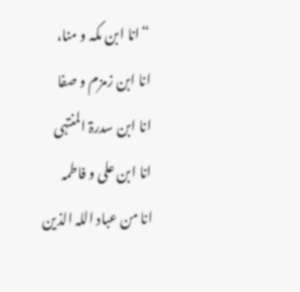“انا ابن مکہ و منا،
انا ابن زمزم و صفا
انا ابن سدرۃ المنتہی
انا ابن علی و فاطمہ
انا من عباد اللہ الذین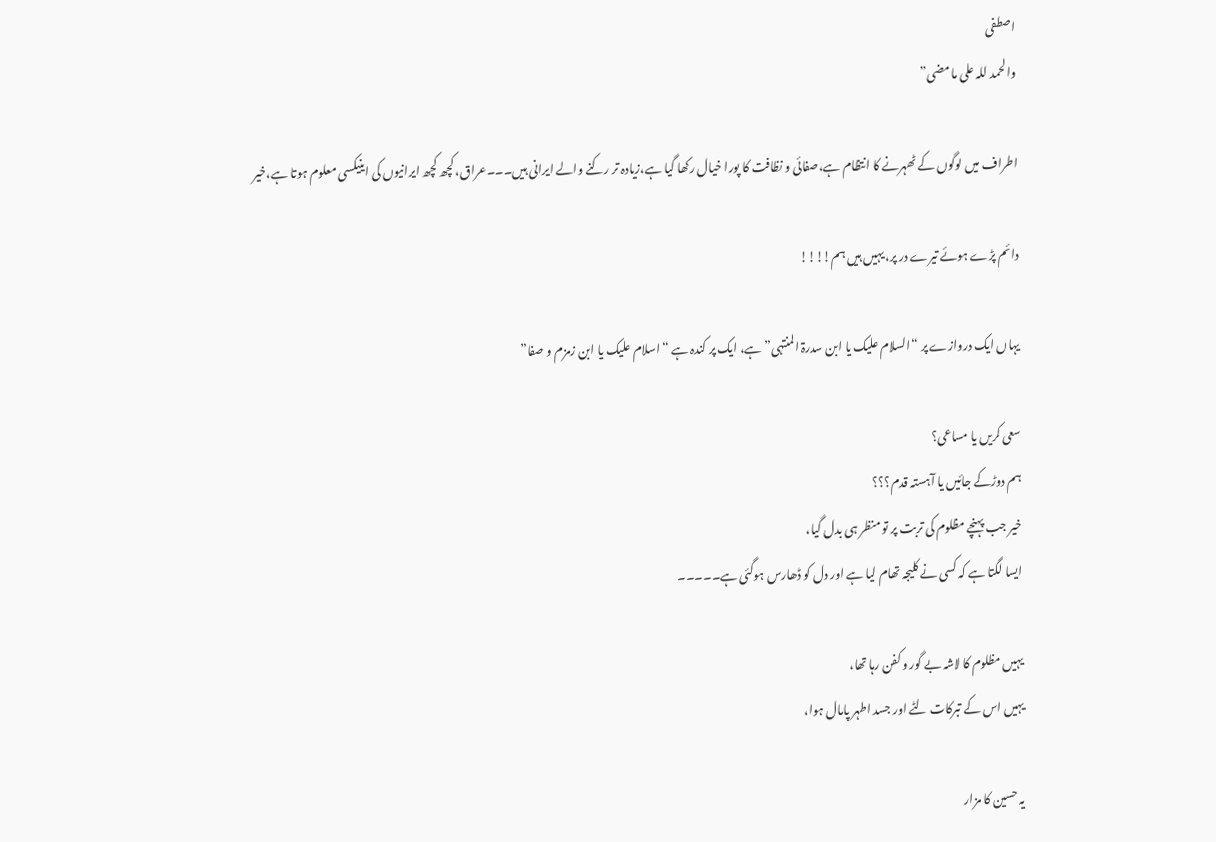اصطفی
والحمد للہ علی ما مضی”

اطراف میں لوگوں کے ٹھہرنے کا انتظام ہے،صفائی و نظافت کا پورا خیال رکھا گیا ہے،زیادہ تر رکنے والے ایرانی ہیں۔۔۔عراق، کچھ کچھ ایرانیوں کی اینیکسی معلوم ہوتا ہے،خیر

دائم پڑے ہوئے تیرے در پر، یہیں ہیں ہم!!!!

یہاں ایک دروازے پر “السلام علیک یا ابن سدرۃ المنتہی” ہے، ایک پر کندہ ہے “اسلام علیک یا ابن زمزم و صفا”

سعی کریں یا مساعی؟
ہم دوڑکے جائیں یا آہستہ قدم؟؟؟
خیر جب پہنچے مظلوم کی تربت پر تو منظر ہی بدل گیا،
ایسا لگتا ہے کہ کسی نے کلیجہ تھام لیا ہے اور دل کو ڈھارس ہوگئی ہے۔۔۔۔۔

یہیں مظلوم کا لاشہ بے گور و کفن رہا تھا،
یہیں اس کے تبرکات لٹے اور جسد اطہر پامال ہوا،

یہ حسین کا مزار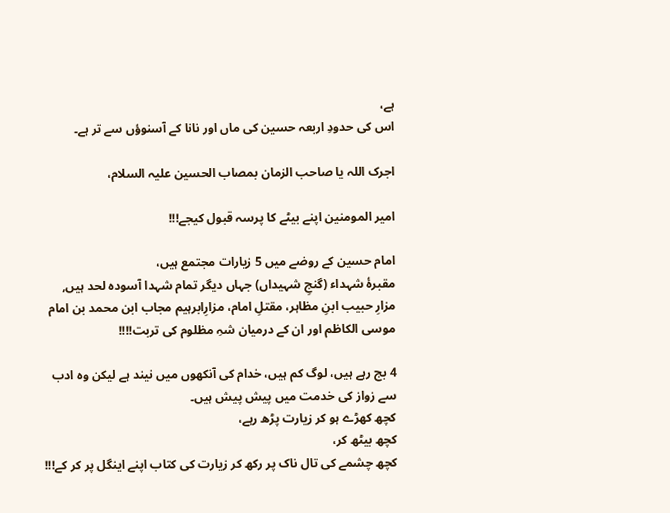ہے،
اس کی حدودِ اربعہ حسین کی ماں اور نانا کے آسنوؤں سے تر ہے۔

اجرک اللہ یا صاحب الزمان بمصاب الحسین علیہ السلام،

امیر المومنین اپنے بیٹے کا پرسہ قبول کیجے!!!

امام حسین کے روضے میں 5 زیارات مجتمع ہیں،
مقبرۂ شہداء (گنجِ شہیداں) جہاں دیگر تمام شہدا آسودہ لحد ہیں, مزارِ حبیب ابنِ مظاہر، مقتلِ امام، مزارِابرہیم مجاب ابن محمد بن امام موسی الکاظم اور ان کے درمیان شہِ مظلوم کی تربت!!!!

4 بج رہے ہیں، لوگ کم ہیں، خدام کی آنکھوں میں نیند ہے لیکن وہ ادب سے زواز کی خدمت میں پیش پیش ہیں۔
کچھ کھڑے ہو کر زیارت پڑھ رہے،
کچھ بیٹھ کر،
کچھ چشمے کی تال ناک پر رکھ کر زیارت کی کتاب اپنے اینگل پر کر کے!!!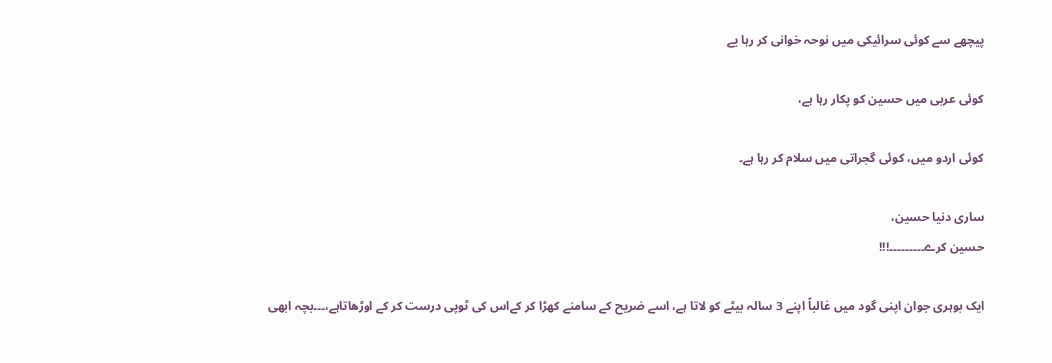پیچھے سے کوئی سرائیکی میں نوحہ خوانی کر رہا یے

کوئی عربی میں حسین کو پکار رہا ہے،

کوئی اردو میں، کوئی گجراتی میں سلام کر رہا ہے۔

ساری دنیا حسین،
حسین کرے۔۔۔۔۔۔۔۔۔!!!

ایک بوہری جوان اپنی گود میں غالباً اپنے 3 سالہ بیٹے کو لاتا ہے، اسے ضریح کے سامنے کھڑا کر کےاس کی ٹوپی درست کر کے اوڑھاتاہے،۔۔۔بچہ ابھی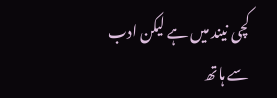کچی نیند میں ہے لیکن ادب سے ہاتھ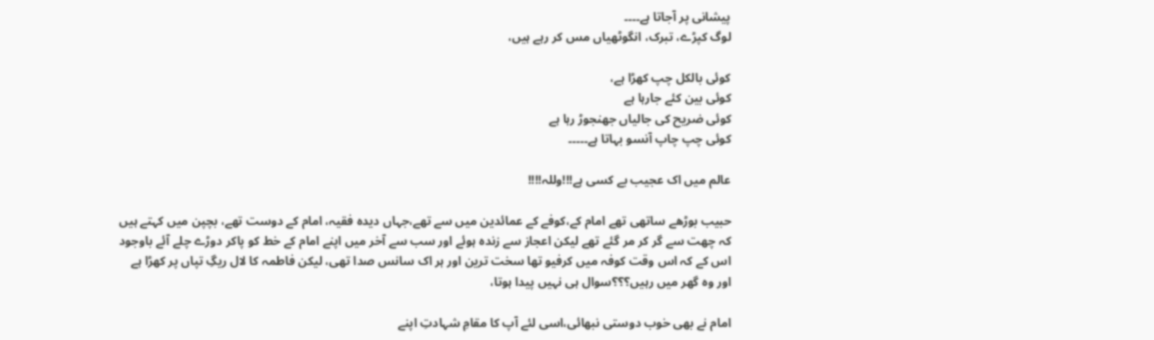پیشانی پر آجاتا ہے۔۔۔۔
لوگ کپڑے، تبرک، انگوٹھیاں مس کر رہے ہیں،

کوئی بالکل چپ کھڑا ہے،
کوئی بین کئے جارہا ہے
کوئی ضریح کی جالیاں جھنجوڑ رہا ہے
کوئی چپ چاپ آنسو بہاتا ہے۔۔۔۔۔

عالم میں اک عجیب بے کسی ہے!!!وللہ!!!!

حبیب بوڑھے ساتھی تھے امام کے،کوفے کے عمائدین میں سے تھے،جہاں دیدہ فقیہ، امام کے دوست تھے، بچپن میں کہتے ہیں کہ چھت سے گر کر مر گئے تھے لیکن اعجاز سے زندہ ہوئے اور سب سے آخر میں اپنے امام کے خط کو پاکر دوڑے چلے آئے باوجود اس کے کہ اس وقت کوفہ میں کرفیو تھا سخت ترین اور ہر اک سانس صدا تھی، لیکن فاطمہ کا لال ریگِ تپاں پر کھڑا ہے اور وہ گھر میں رہیں؟؟؟سوال ہی نہیں پیدا ہوتا،

امام نے بھی خوب دوستی نبھائی،اسی لئے آپ کا مقامِ شہادتِ اپنے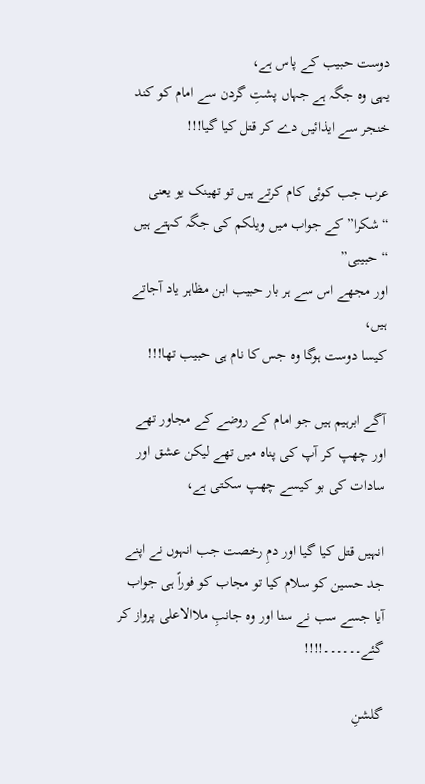دوست حبیب کے پاس ہے،
یہی وہ جگہ ہے جہاں پشتِ گردن سے امام کو کند خنجر سے ایذائیں دے کر قتل کیا گیا!!!

عرب جب کوئی کام کرتے ہیں تو تھینک یو یعنی “شکرا” کے جواب میں ویلکم کی جگہ کہتے ہیں “حبیبی”
اور مجھے اس سے ہر بار حبیب ابن مظاہر یاد آجاتے ہیں،
کیسا دوست ہوگا وہ جس کا نام ہی حبیب تھا!!!

آگے ابرہیم ہیں جو امام کے روضے کے مجاور تھے اور چھپ کر آپ کی پناہ میں تھے لیکن عشق اور سادات کی بو کیسے چھپ سکتی ہے،

انہیں قتل کیا گیا اور دمِ رخصت جب انہوں نے اپنے جد حسین کو سلام کیا تو مجاب کو فوراً ہی جواب آیا جسے سب نے سنا اور وہ جانبِ ملاالاعلی پرواز کر گئے۔۔۔۔۔۔!!!!

گلشنِ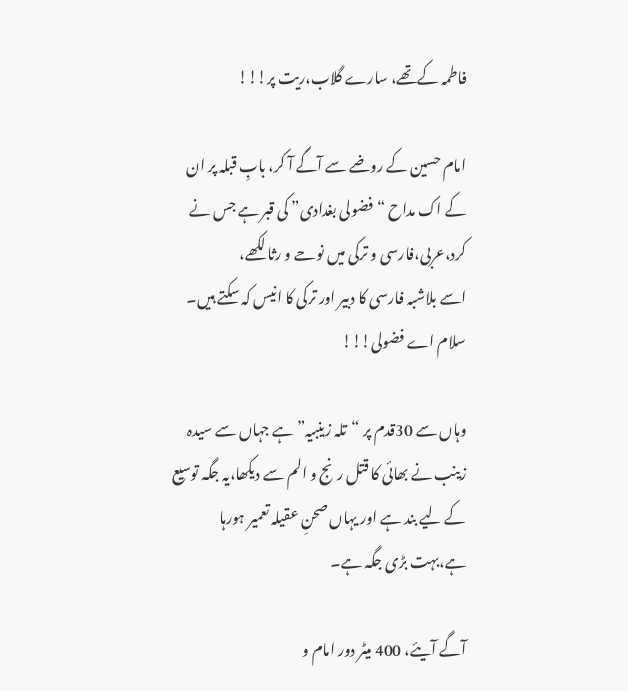فاطمہ کےتھے، سارے گلاب،ریت پر!!!

امام حسین کے روضے سے آگے آ کر، بابِ قبلہ پر ان کے اک مداح “فضولی بغدادی” کی قبر ہے جس نے کرد،عربی،فارسی و ترکی میں نوحے و رثا لکھے،
اسے بلاشبہ فارسی کا دبیر اور ترکی کا انیس کہ سکتے ہیں۔
سلام اے فضولی!!!

وہاں سے 30قدم پر “تلہ زینبیہ” ہے جہاں سے سیدہ زینب نے بھائی کا قتل رنج و الم سے دیکھا،یہ جگہ توسیع کے لیے بند ہے اور یہاں صحنِ عقیلہ تعمیر ہورہا ہے،بہت بڑی جگہ ہے۔

آگے آیئے، 400 میٹر دور امام و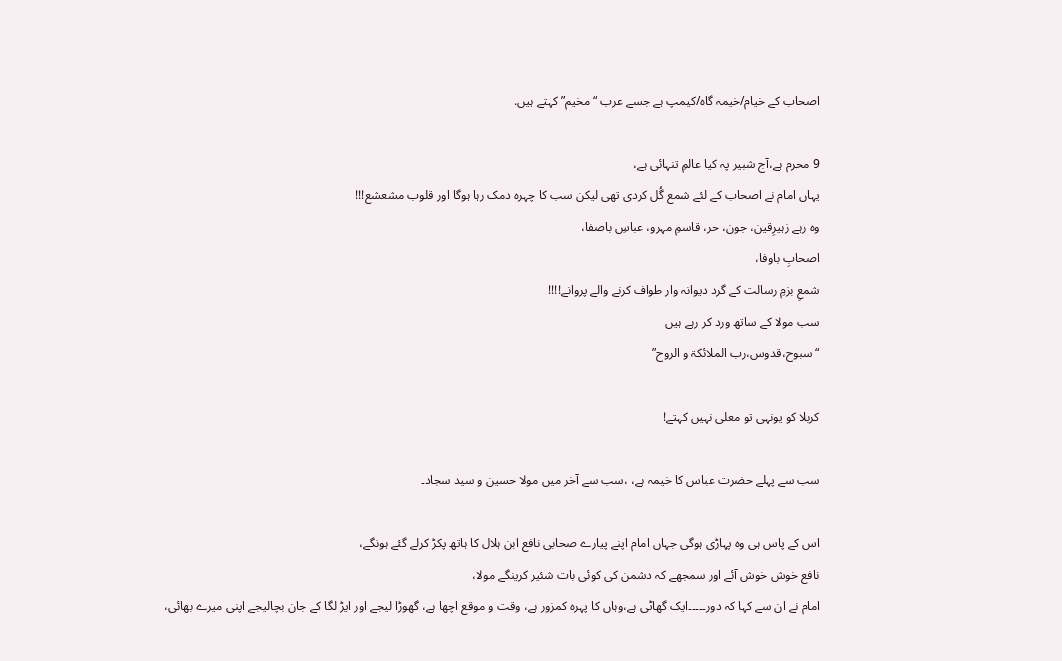اصحاب کے خیام/خیمہ گاہ/کیمپ ہے جسے عرب “مخیم” کہتے ہیں.

9 محرم ہے،آج شبیر پہ کیا عالمِ تنہائی ہے،
یہاں امام نے اصحاب کے لئے شمع گُل کردی تھی لیکن سب کا چہرہ دمک رہا ہوگا اور قلوب مشعشع!!!
وہ رہے زہیرِقین، جون، حر، قاسمِ مہرو، عباسِ باصفا،
اصحابِ باوفا،
شمعِ بزمِ رسالت کے گرد دیوانہ وار طواف کرنے والے پروانے!!!!
سب مولا کے ساتھ ورد کر رہے ہیں
“سبوح،قدوس،رب الملائکۃ و الروح”

کربلا کو یونہی تو معلی نہیں کہتے!

سب سے پہلے حضرت عباس کا خیمہ ہے، ،سب سے آخر میں مولا حسین و سید سجاد۔

اس کے پاس ہی وہ پہاڑی ہوگی جہاں امام اپنے پیارے صحابی نافع ابن ہلال کا ہاتھ پکڑ کرلے گئے ہونگے،
نافع خوش خوش آئے اور سمجھے کہ دشمن کی کوئی بات شئیر کرینگے مولا،
امام نے ان سے کہا کہ دور۔۔۔۔۔ایک گھاٹی ہے،وہاں کا پہرہ کمزور ہے، وقت و موقع اچھا ہے، گھوڑا لیجے اور ایڑ لگا کے جان بچالیجے اپنی میرے بھائی،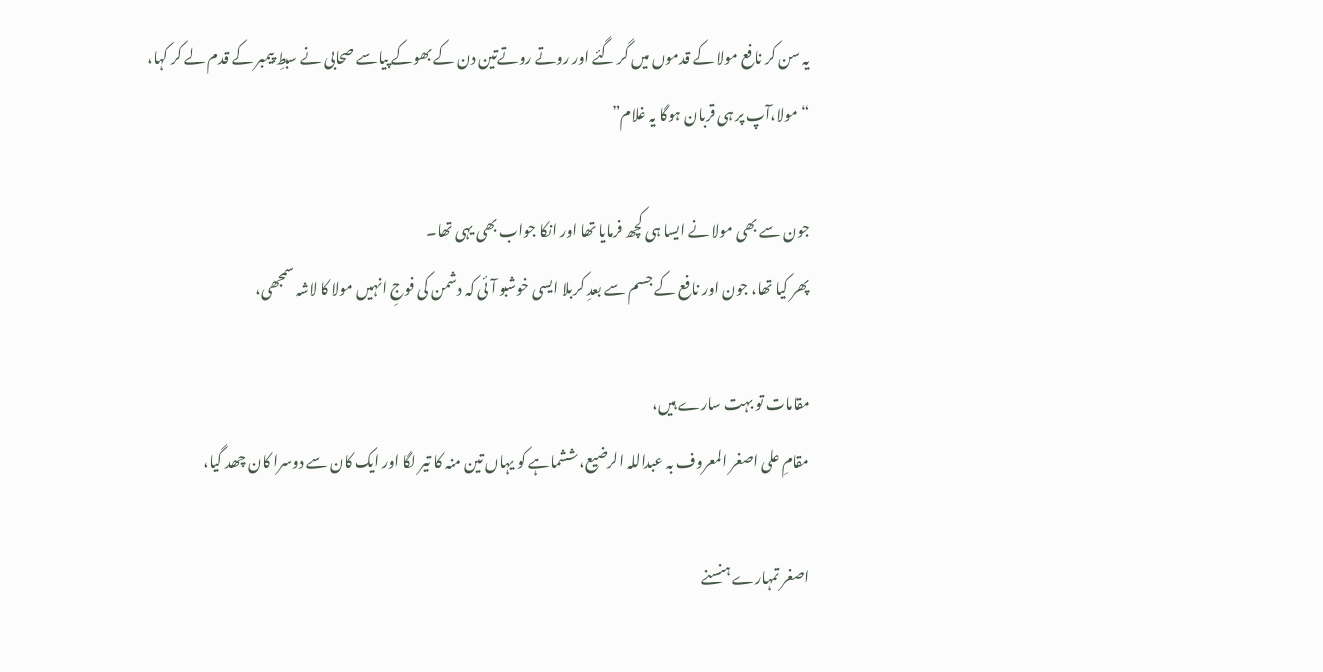یہ سن کر نافع مولا کے قدموں میں گر گئے اور روتے روتےتین دن کے بھوکے پیاسے صحابی نے سبطِ پیمبر کے قدم لے کر کہا،
“مولا،آپ پر ہی قربان ہوگا یہ غلام”

جون سے بھی مولا نے ایسا ہی کچھ فرمایا تھا اور انکا جواب بھی یہی تھا۔
پھر کیا تھا، جون اور نافع کے جسم سے بعدِ کربلا ایسی خوشبو آئی کہ دشمن کی فوجِ انہیں مولا کا لاشہ سمجھی،

مقامات تو بہت سارے ہیں،
مقامِ علی اصغر المعروف بہ عبداللہ الرضیع، ششماہے کو یہاں تین منہ کا تیر لگا اور ایک کان سے دوسرا کان چھد گیا،

اصغر تمہارے ہنسنے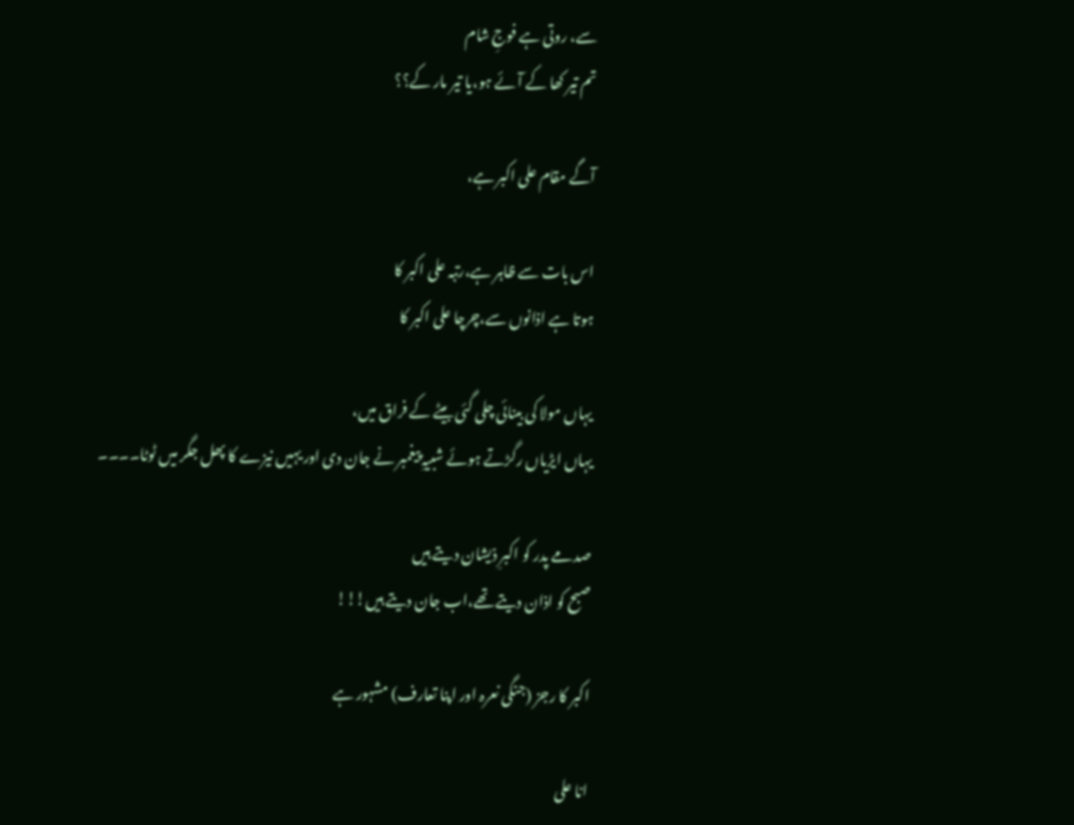سے، روتی ہے فوجِ شام
تم تیر کھا کے آئے ہو،یا تیر مار کے؟؟

آگے مقام علی اکبر ہے،

اس بات سے ظاہر ہے،رتبہ علی اکبر کا
ہوتا ہے اذانوں سے،چرچا علی اکبر کا

یہاں مولا کی بینائی چلی گئی بیٹے کے فراق میں،
یہاں ایڑیاں رگڑتے ہوئے شبیہِ پیغمبر نے جان دی اور یہیں نیزے کا پھل جگر میں ٹوٹا۔۔۔۔

صدمے پدر کو اکبرِ ذیشان دیتے ہیں
صبح کو اذان دیتے تھے،اب جان دیتے ہیں!!!

اکبر کا رجز (جنگی نعرہ اور اپنا تعارف) مشہور ہے

انا علی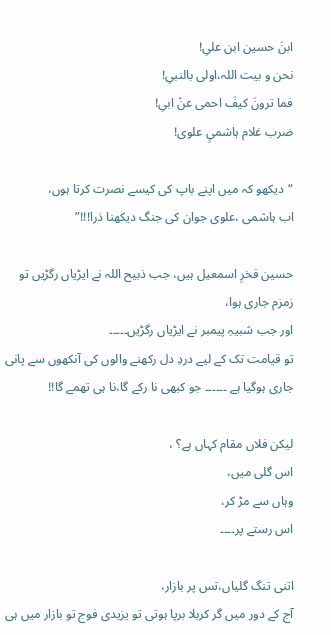ابنَ حسین ابن علیِ!
نحن و بیت اللہ،اولی بالنبیِ!
فما ترونَ کیفَ احمی عن٘ ابیِ!
ضرب غلام ہاشمیٍ علوی!

“دیکھو کہ میں اپنے باپ کی کیسے نصرت کرتا ہوں،
اب ہاشمی ،علوی جوان کی جنگ دیکھنا ذرا!!!”

حسین فخرِ اسمعیل ہیں، جب ذبیح اللہ نے ایڑیاں رگڑیں تو زمزم جاری ہوا،
اور جب شبیہِ پیمبر نے ایڑیاں رگڑیں۔۔۔۔۔
تو قیامت تک کے لیے دردِ دل رکھنے والوں کی آنکھوں سے پانی جاری ہوگیا ہے ۔۔۔۔۔۔ جو کبھی نا رکے گا،نا ہی تھمے گا!!

لیکن فلاں مقام کہاں ہے؟ ،
اس گلی میں،
وہاں سے مڑ کر،
اس رستے پر۔۔۔۔

اتنی تنگ گلیاں،تس پر بازار،
آج کے دور میں گر کربلا برپا ہوتی تو یزیدی فوج تو بازار میں ہی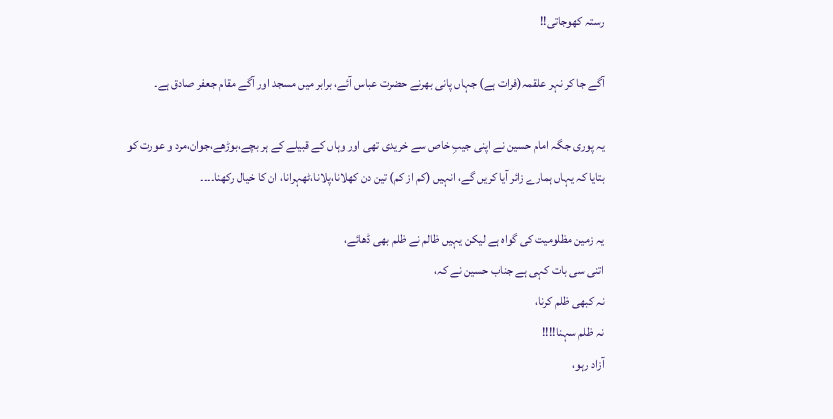رستہ کھوجاتی!!

آگے جا کر نہر علقمہ(فرات ہے) جہاں پانی بھرنے حضرت عباس آئے، برابر میں مسجد اور آگے مقام جعفر صادق ہے۔

یہ پوری جگہ امام حسین نے اپنی جیبِ خاص سے خریدی تھی اور وہاں کے قبیلے کے ہر بچے،بوڑھے،جوان،مرد و عورت کو بتایا کہ یہاں ہمارے زائر آیا کریں گے، انہیں (کم از کم) تین دن کھلانا،پلانا،ٹھہرانا، ان کا خیال رکھنا۔۔۔۔

یہ زمین مظلومیت کی گواہ ہے لیکن یہیں ظالم نے ظلم بھی ڈھائے،
اتنی سی بات کہی ہے جناب حسین نے کہ،
نہ کبھی ظلم کرنا،
نہ ظلم سہنا!!!!
آزاد رہو،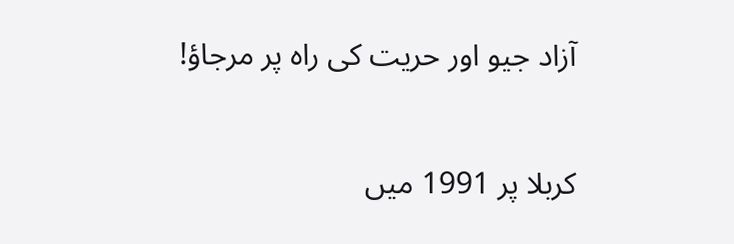آزاد جیو اور حریت کی راہ پر مرجاؤ!

کربلا پر 1991 میں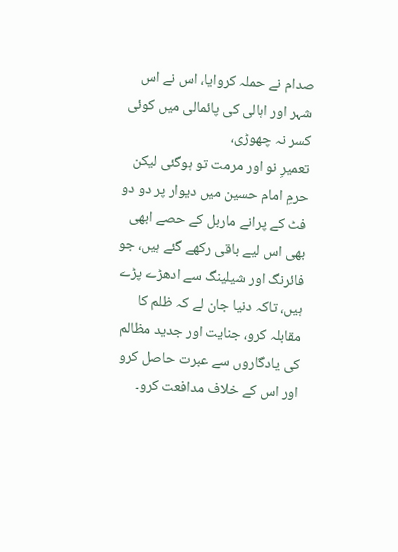صدام نے حملہ کروایا، اس نے اس شہر اور اہالی کی پائمالی میں کوئی کسر نہ چھوڑی،
تعمیرِ نو اور مرمت تو ہوگئی لیکن حرمِ امام حسین میں دیوار پر دو دو فٹ کے پرانے ماربل کے حصے ابھی بھی اس لیے باقی رکھے گئے ہیں، جو فائرنگ اور شیلینگ سے ادھڑے پڑے ہیں، تاکہ دنیا جان لے کہ ظلم کا مقابلہ کرو، جنایت اور جدید مظالم کی یادگاروں سے عبرت حاصل کرو اور اس کے خلاف مدافعت کرو۔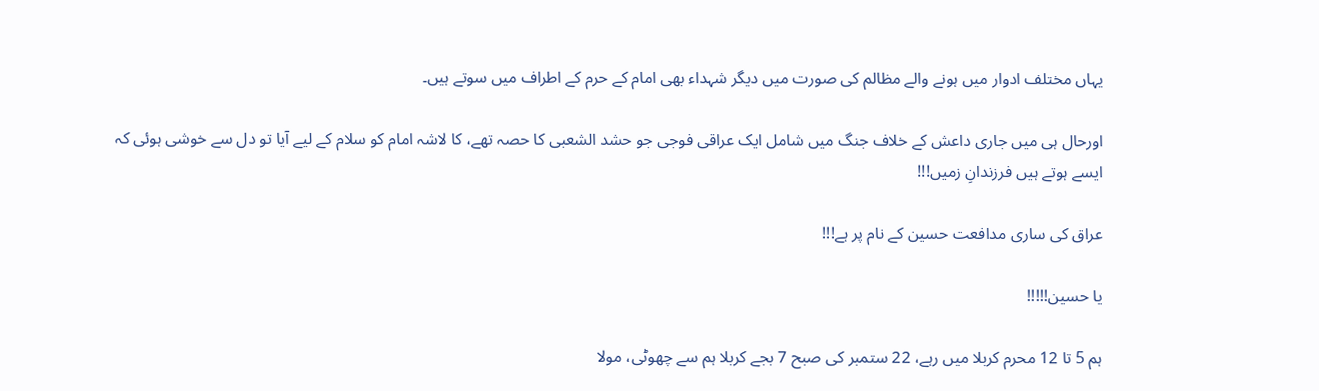یہاں مختلف ادوار میں ہونے والے مظالم کی صورت میں دیگر شہداء بھی امام کے حرم کے اطراف میں سوتے ہیں۔

اورحال ہی میں جاری داعش کے خلاف جنگ میں شامل ایک عراقی فوجی جو حشد الشعبی کا حصہ تھے، کا لاشہ امام کو سلام کے لیے آیا تو دل سے خوشی ہوئی کہ
ایسے ہوتے ہیں فرزندانِ زمیں!!!

عراق کی ساری مدافعت حسین کے نام پر ہے!!!

یا حسین!!!!!

ہم 5 تا 12 محرم کربلا میں رہے، 22 ستمبر کی صبح 7 بجے کربلا ہم سے چھوٹی، مولا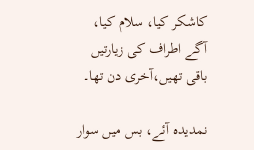کاشکر کیا، سلام کیا،
آگے اطراف کی زیارتیں باقی تھیں،آخری دن تھا۔

نمدیدہ آئے، بس میں سوار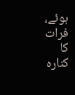ہوئے،
فرات کا کنارہ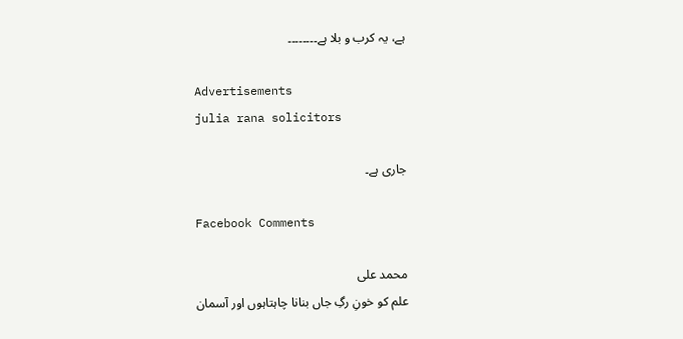ہے، یہ کرب و بلا ہے۔۔۔۔۔۔۔۔

Advertisements
julia rana solicitors

جاری ہے۔

Facebook Comments

محمد علی
علم کو خونِ رگِ جاں بنانا چاہتاہوں اور آسمان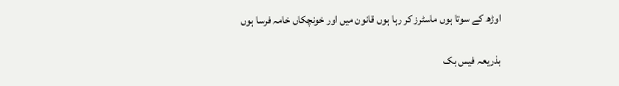اوڑھ کے سوتا ہوں ماسٹرز کر رہا ہوں قانون میں اور خونچکاں خامہ فرسا ہوں

بذریعہ فیس بک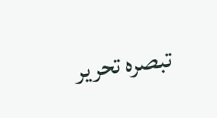تبصرہ تحریر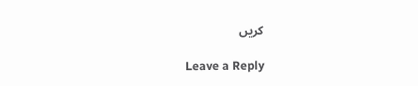کریں

Leave a Reply